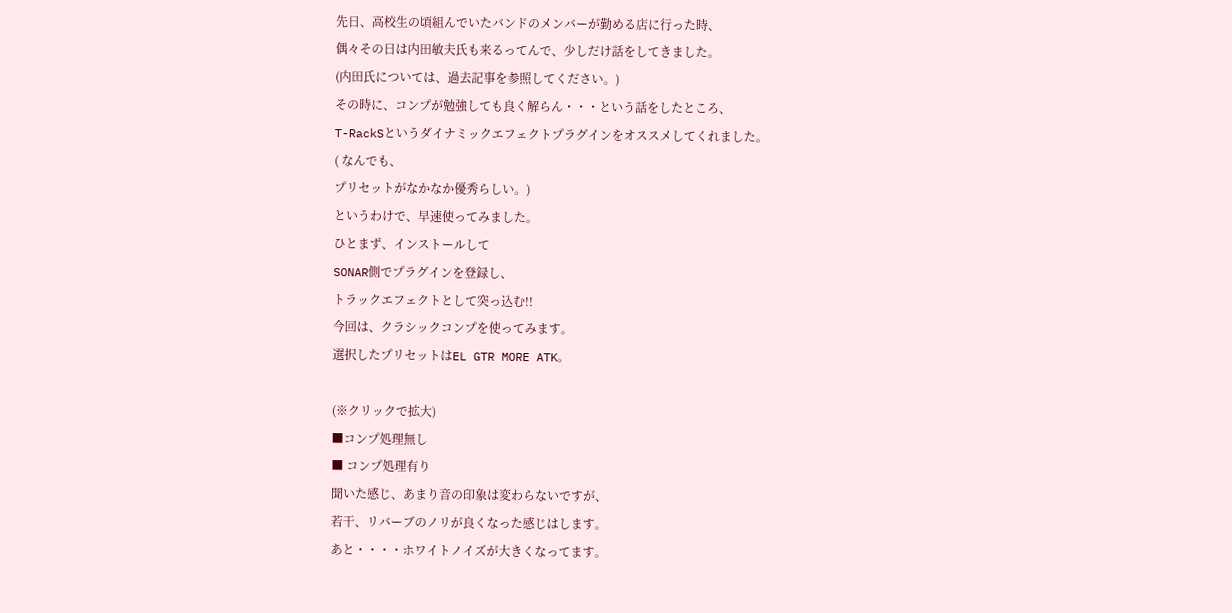先日、高校生の頃組んでいたバンドのメンバーが勤める店に行った時、
偶々その日は内田敏夫氏も来るってんで、少しだけ話をしてきました。
(内田氏については、過去記事を参照してください。)
その時に、コンプが勉強しても良く解らん・・・という話をしたところ、
T-RackSというダイナミックエフェクトプラグインをオススメしてくれました。
( なんでも、
プリセットがなかなか優秀らしい。)
というわけで、早速使ってみました。
ひとまず、インストールして
SONAR側でプラグインを登録し、
トラックエフェクトとして突っ込む!!
今回は、クラシックコンプを使ってみます。
選択したプリセットはEL GTR MORE ATK。

(※クリックで拡大)
■コンプ処理無し
■ コンプ処理有り
聞いた感じ、あまり音の印象は変わらないですが、
若干、リバーブのノリが良くなった感じはします。
あと・・・・ホワイトノイズが大きくなってます。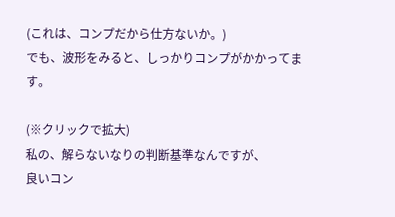(これは、コンプだから仕方ないか。)
でも、波形をみると、しっかりコンプがかかってます。

(※クリックで拡大)
私の、解らないなりの判断基準なんですが、
良いコン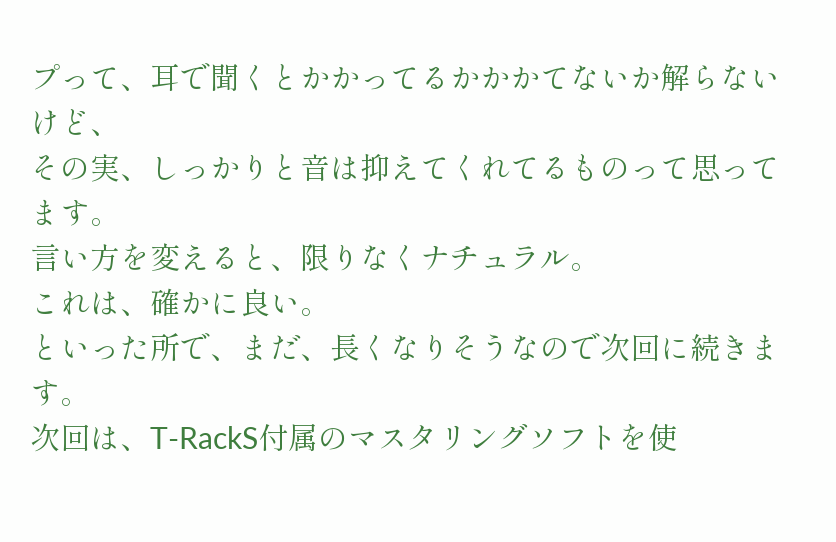プって、耳で聞くとかかってるかかかてないか解らないけど、
その実、しっかりと音は抑えてくれてるものって思ってます。
言い方を変えると、限りなくナチュラル。
これは、確かに良い。
といった所で、まだ、長くなりそうなので次回に続きます。
次回は、T-RackS付属のマスタリングソフトを使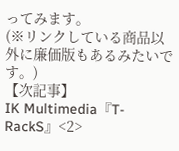ってみます。
(※リンクしている商品以外に廉価版もあるみたいです。)
【次記事】
IK Multimedia『T-RackS』<2>